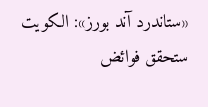«ستاندرد آند بورز»: الكويت ستحقق فوائض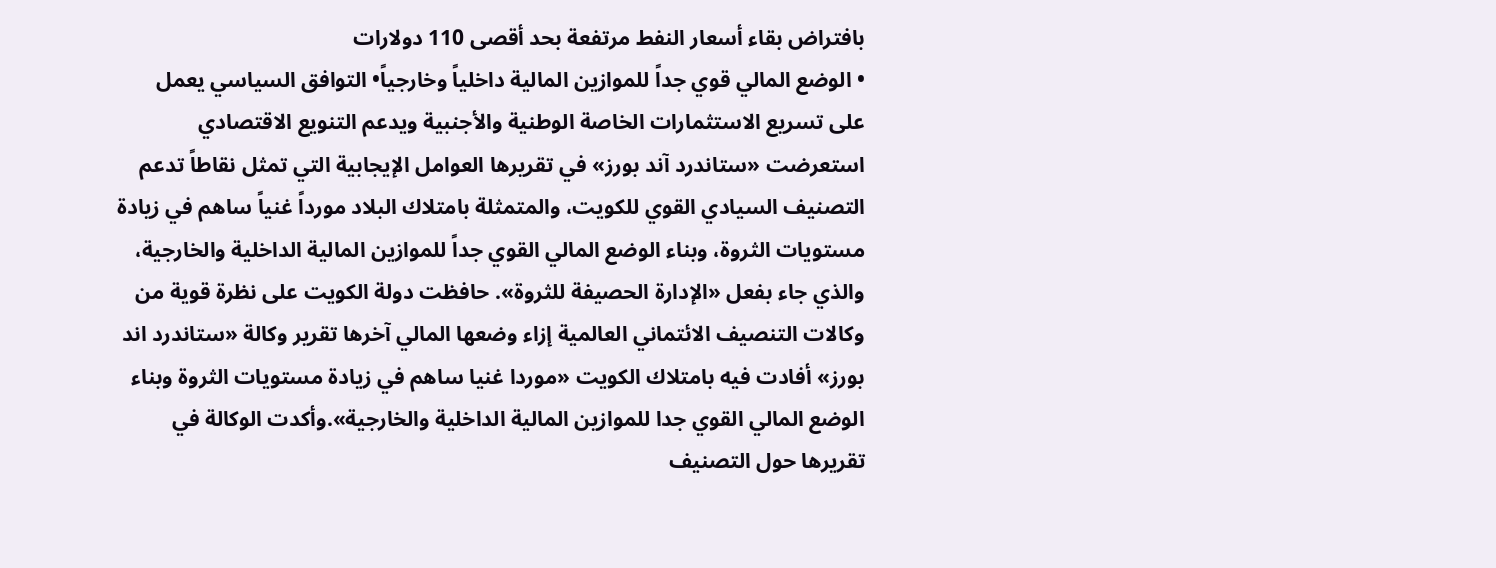بافتراض بقاء أسعار النفط مرتفعة بحد أقصى 110 دولارات
• الوضع المالي قوي جداً للموازين المالية داخلياً وخارجياً• التوافق السياسي يعمل على تسريع الاستثمارات الخاصة الوطنية والأجنبية ويدعم التنويع الاقتصادي
استعرضت «ستاندرد آند بورز» في تقريرها العوامل الإيجابية التي تمثل نقاطاً تدعم التصنيف السيادي القوي للكويت، والمتمثلة بامتلاك البلاد مورداً غنياً ساهم في زيادة مستويات الثروة، وبناء الوضع المالي القوي جداً للموازين المالية الداخلية والخارجية، والذي جاء بفعل «الإدارة الحصيفة للثروة». حافظت دولة الكويت على نظرة قوية من وكالات التنصيف الائتماني العالمية إزاء وضعها المالي آخرها تقرير وكالة «ستاندرد اند بورز» أفادت فيه بامتلاك الكويت «موردا غنيا ساهم في زيادة مستويات الثروة وبناء الوضع المالي القوي جدا للموازين المالية الداخلية والخارجية».وأكدت الوكالة في تقريرها حول التصنيف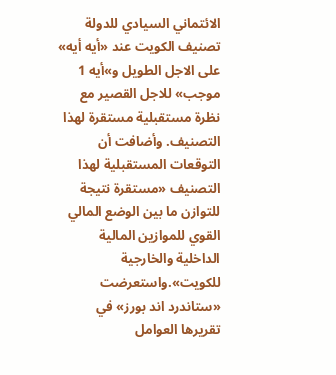الائتماني السيادي للدولة تصنيف الكويت عند «أيه أيه» على الاجل الطويل و»أيه 1 موجب» للاجل القصير مع نظرة مستقبلية مستقرة لهذا التصنيف. وأضافت أن التوقعات المستقبلية لهذا التصنيف «مستقرة نتيجة للتوازن ما بين الوضع المالي القوي للموازين المالية الداخلية والخارجية للكويت».واستعرضت «ستاندرد اند بورز» في تقريرها العوامل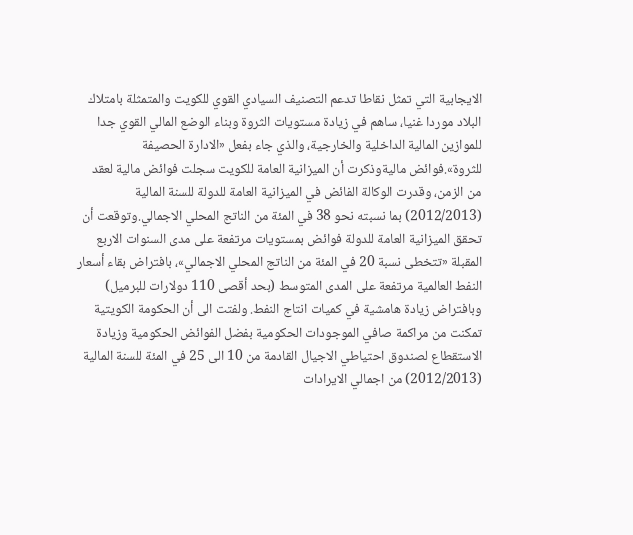الايجابية التي تمثل نقاطا تدعم التصنيف السيادي القوي للكويت والمتمثلة بامتلاك البلاد موردا غنيا، ساهم في زيادة مستويات الثروة وبناء الوضع المالي القوي جدا للموازين المالية الداخلية والخارجية، والذي جاء بفعل «الادارة الحصيفة للثروة».فوائض ماليةوذكرت أن الميزانية العامة للكويت سجلت فوائض مالية لعقد من الزمن، وقدرت الوكالة الفائض في الميزانية العامة للدولة للسنة المالية (2012/2013) بما نسبته نحو 38 في المئة من الناتج المحلي الاجمالي.وتوقعت أن تحقق الميزانية العامة للدولة فوائض بمستويات مرتفعة على مدى السنوات الاربع المقبلة «تتخطى نسبة 20 في المئة من الناتج المحلي الاجمالي»، بافتراض بقاء أسعار النفط العالمية مرتفعة على المدى المتوسط (بحد أقصى 110 دولارات للبرميل) وبافتراض زيادة هامشية في كميات انتاج النفط. ولفتت الى أن الحكومة الكويتية تمكنت من مراكمة صافي الموجودات الحكومية بفضل الفوائض الحكومية وزيادة الاستقطاع لصندوق احتياطي الاجيال القادمة من 10 الى 25 في المئة للسنة المالية (2012/2013) من اجمالي الايرادات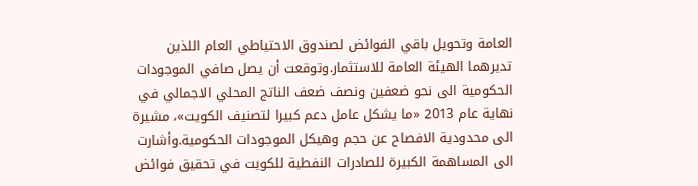العامة وتحويل باقي الفوائض لصندوق الاحتياطي العام اللذين تديرهما الهيئة العامة للاستثمار.وتوقعت أن يصل صافي الموجودات الحكومية الى نحو ضعفين ونصف ضعف الناتج المحلي الاجمالي في نهاية عام 2013 «ما يشكل عامل دعم كبيرا لتصنيف الكويت»، مشيرة الى محدودية الافصاح عن حجم وهيكل الموجودات الحكومية.وأشارت الى المساهمة الكبيرة للصادرات النفطية للكويت في تحقيق فوائض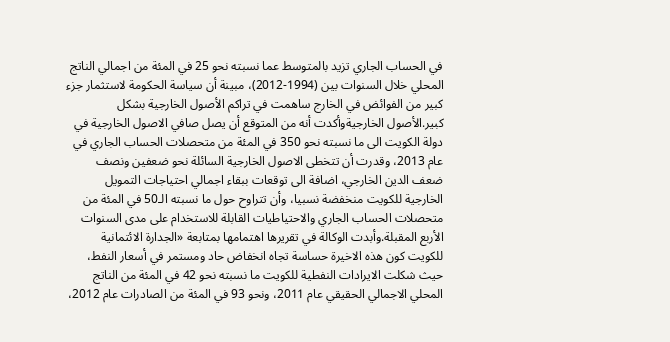في الحساب الجاري تزيد بالمتوسط عما نسبته نحو 25 في المئة من اجمالي الناتج المحلي خلال السنوات بين (1994-2012)، مبينة أن سياسة الحكومة لاستثمار جزء كبير من الفوائض في الخارج ساهمت في تراكم الأصول الخارجية بشكل كبير.الأصول الخارجيةوأكدت أنه من المتوقع أن يصل صافي الاصول الخارجية في دولة الكويت الى ما نسبته نحو 350 في المئة من متحصلات الحساب الجاري في عام 2013، وقدرت أن تتخطى الاصول الخارجية السائلة نحو ضعفين ونصف ضعف الدين الخارجي، اضافة الى توقعات ببقاء اجمالي احتياجات التمويل الخارجية للكويت منخفضة نسبيا، وأن تتراوح حول ما نسبته الـ50 في المئة من متحصلات الحساب الجاري والاحتياطيات القابلة للاستخدام على مدى السنوات الأربع المقبلة.وأبدت الوكالة في تقريرها اهتمامها بمتابعة «الجدارة الائتمانية للكويت كون هذه الاخيرة حساسة تجاه انخفاض حاد ومستمر في أسعار النفط، حيث شكلت الايرادات النفطية للكويت ما نسبته نحو 42 في المئة من الناتج المحلي الاجمالي الحقيقي عام 2011، ونحو 93 في المئة من الصادرات عام 2012،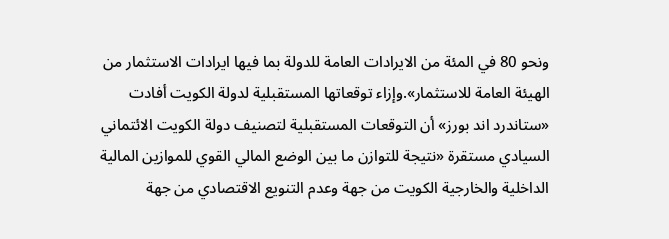ونحو 80 في المئة من الايرادات العامة للدولة بما فيها ايرادات الاستثمار من الهيئة العامة للاستثمار».وإزاء توقعاتها المستقبلية لدولة الكويت أفادت «ستاندرد اند بورز» أن التوقعات المستقبلية لتصنيف دولة الكويت الائتماني السيادي مستقرة «نتيجة للتوازن ما بين الوضع المالي القوي للموازين المالية الداخلية والخارجية الكويت من جهة وعدم التنويع الاقتصادي من جهة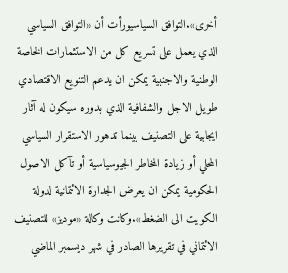أخرى».التوافق السياسيورأت أن «التوافق السياسي الذي يعمل على تسريع كل من الاستثمارات الخاصة الوطنية والاجنبية يمكن ان يدعم التنويع الاقتصادي طويل الاجل والشفافية الذي بدوره سيكون له آثار ايجابية على التصنيف بينما تدهور الاستقرار السياسي المحلي أو زيادة المخاطر الجيوسياسية أو تآكل الاصول الحكومية يمكن ان يعرض الجدارة الائتمانية لدولة الكويت الى الضغط».وكانت وكالة «موديز» للتصنيف الائتماني في تقريرها الصادر في شهر ديسمبر الماضي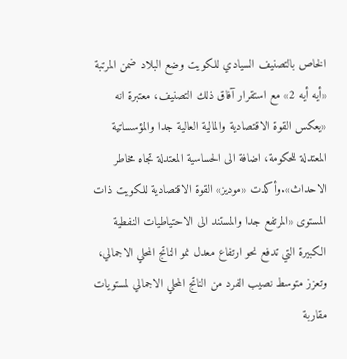الخاص بالتصنيف السيادي للكويت وضع البلاد ضمن المرتبة «أيه أيه 2» مع استقرار آفاق ذلك التصنيف، معتبرة انه «يعكس القوة الاقتصادية والمالية العالية جدا والمؤسساتية المعتدلة للحكومة، اضافة الى الحساسية المعتدلة تجاه مخاطر الاحداث».وأكدت «موديز» القوة الاقتصادية للكويت ذات المستوى «المرتفع جدا والمستند الى الاحتياطيات النفطية الكبيرة التي تدفع نحو ارتفاع معدل نمو الناتج المحلي الاجمالي، وتعزز متوسط نصيب الفرد من الناتج المحلي الاجمالي لمستويات مقاربة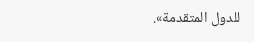للدول المتقدمة».